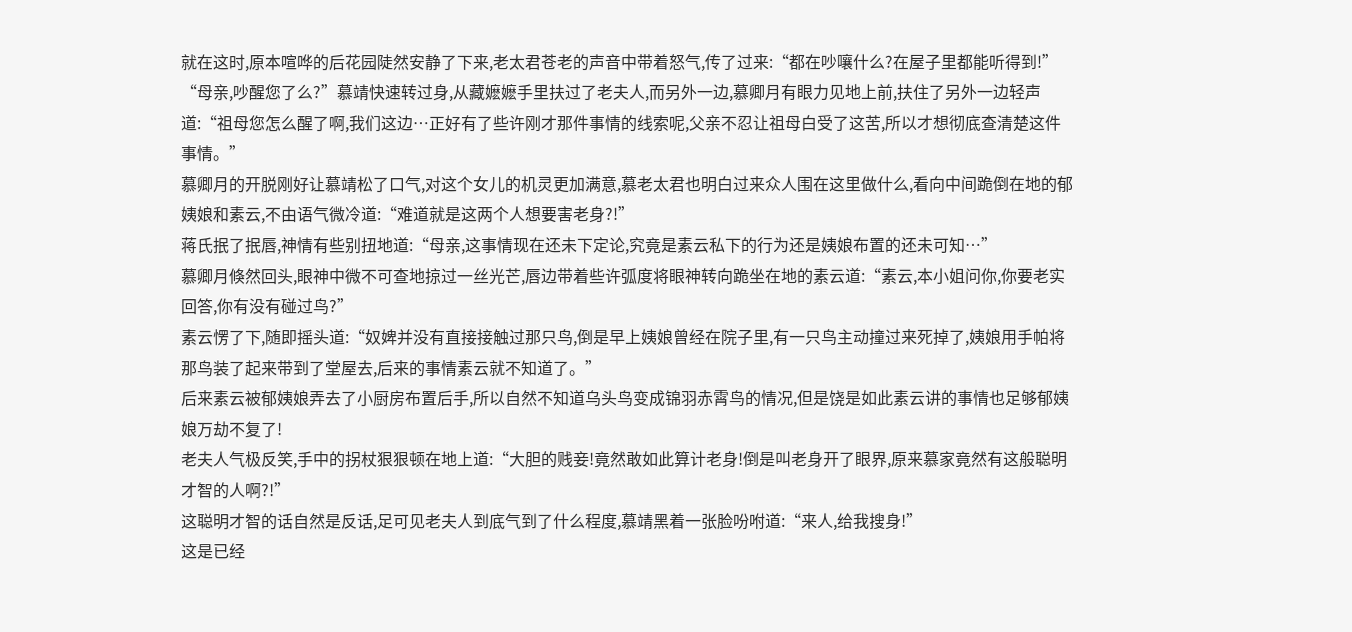就在这时,原本喧哗的后花园陡然安静了下来,老太君苍老的声音中带着怒气,传了过来:“都在吵嚷什么?在屋子里都能听得到!”
“母亲,吵醒您了么?”慕靖快速转过身,从藏嬷嬷手里扶过了老夫人,而另外一边,慕卿月有眼力见地上前,扶住了另外一边轻声道:“祖母您怎么醒了啊,我们这边…正好有了些许刚才那件事情的线索呢,父亲不忍让祖母白受了这苦,所以才想彻底查清楚这件事情。”
慕卿月的开脱刚好让慕靖松了口气,对这个女儿的机灵更加满意,慕老太君也明白过来众人围在这里做什么,看向中间跪倒在地的郁姨娘和素云,不由语气微冷道:“难道就是这两个人想要害老身?!”
蒋氏抿了抿唇,神情有些别扭地道:“母亲,这事情现在还未下定论,究竟是素云私下的行为还是姨娘布置的还未可知…”
慕卿月倏然回头,眼神中微不可查地掠过一丝光芒,唇边带着些许弧度将眼神转向跪坐在地的素云道:“素云,本小姐问你,你要老实回答,你有没有碰过鸟?”
素云愣了下,随即摇头道:“奴婢并没有直接接触过那只鸟,倒是早上姨娘曾经在院子里,有一只鸟主动撞过来死掉了,姨娘用手帕将那鸟装了起来带到了堂屋去,后来的事情素云就不知道了。”
后来素云被郁姨娘弄去了小厨房布置后手,所以自然不知道乌头鸟变成锦羽赤霄鸟的情况,但是饶是如此素云讲的事情也足够郁姨娘万劫不复了!
老夫人气极反笑,手中的拐杖狠狠顿在地上道:“大胆的贱妾!竟然敢如此算计老身!倒是叫老身开了眼界,原来慕家竟然有这般聪明才智的人啊?!”
这聪明才智的话自然是反话,足可见老夫人到底气到了什么程度,慕靖黑着一张脸吩咐道:“来人,给我搜身!”
这是已经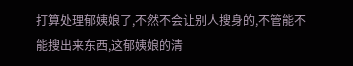打算处理郁姨娘了,不然不会让别人搜身的,不管能不能搜出来东西,这郁姨娘的清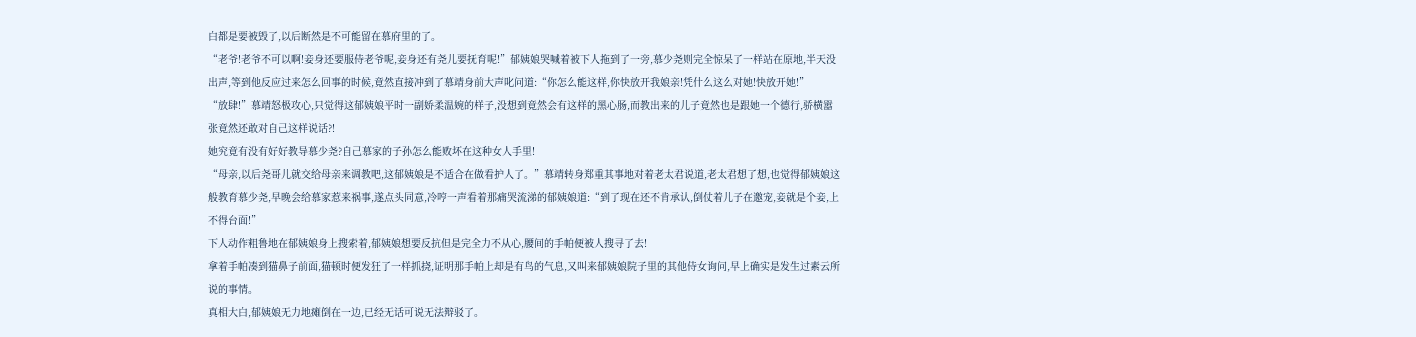白都是要被毁了,以后断然是不可能留在慕府里的了。
“老爷!老爷不可以啊!妾身还要服侍老爷呢,妾身还有尧儿要抚育呢!”郁姨娘哭喊着被下人拖到了一旁,慕少尧则完全惊呆了一样站在原地,半天没出声,等到他反应过来怎么回事的时候,竟然直接冲到了慕靖身前大声叱问道:“你怎么能这样,你快放开我娘亲!凭什么这么对她!快放开她!”
“放肆!”慕靖怒极攻心,只觉得这郁姨娘平时一副娇柔温婉的样子,没想到竟然会有这样的黑心肠,而教出来的儿子竟然也是跟她一个德行,骄横嚣张竟然还敢对自己这样说话?!
她究竟有没有好好教导慕少尧?自己慕家的子孙怎么能败坏在这种女人手里!
“母亲,以后尧哥儿就交给母亲来调教吧,这郁姨娘是不适合在做看护人了。”慕靖转身郑重其事地对着老太君说道,老太君想了想,也觉得郁姨娘这般教育慕少尧,早晚会给慕家惹来祸事,遂点头同意,冷哼一声看着那痛哭流涕的郁姨娘道:“到了现在还不肯承认,倒仗着儿子在邀宠,妾就是个妾,上不得台面!”
下人动作粗鲁地在郁姨娘身上搜索着,郁姨娘想要反抗但是完全力不从心,腰间的手帕便被人搜寻了去!
拿着手帕凑到猫鼻子前面,猫顿时便发狂了一样抓挠,证明那手帕上却是有鸟的气息,又叫来郁姨娘院子里的其他侍女询问,早上确实是发生过素云所说的事情。
真相大白,郁姨娘无力地瘫倒在一边,已经无话可说无法辩驳了。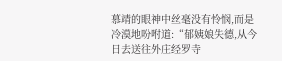慕靖的眼神中丝毫没有怜悯,而是冷漠地吩咐道:“郁姨娘失德,从今日去送往外庄经罗寺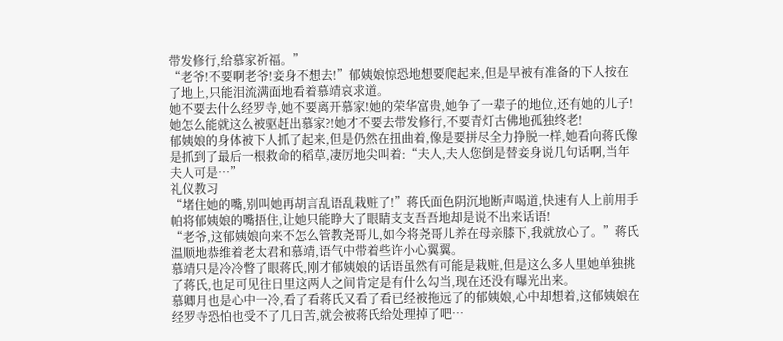带发修行,给慕家祈福。”
“老爷!不要啊老爷!妾身不想去!”郁姨娘惊恐地想要爬起来,但是早被有准备的下人按在了地上,只能泪流满面地看着慕靖哀求道。
她不要去什么经罗寺,她不要离开慕家!她的荣华富贵,她争了一辈子的地位,还有她的儿子!她怎么能就这么被驱赶出慕家?!她才不要去带发修行,不要青灯古佛地孤独终老!
郁姨娘的身体被下人抓了起来,但是仍然在扭曲着,像是要拼尽全力挣脱一样,她看向蒋氏像是抓到了最后一根救命的稻草,凄厉地尖叫着:“夫人,夫人您倒是替妾身说几句话啊,当年夫人可是…”
礼仪教习
“堵住她的嘴,别叫她再胡言乱语乱栽赃了!”蒋氏面色阴沉地断声喝道,快速有人上前用手帕将郁姨娘的嘴捂住,让她只能睁大了眼睛支支吾吾地却是说不出来话语!
“老爷,这郁姨娘向来不怎么管教尧哥儿,如今将尧哥儿养在母亲膝下,我就放心了。”蒋氏温顺地恭维着老太君和慕靖,语气中带着些许小心翼翼。
慕靖只是冷冷瞥了眼蒋氏,刚才郁姨娘的话语虽然有可能是栽赃,但是这么多人里她单独挑了蒋氏,也足可见往日里这两人之间肯定是有什么勾当,现在还没有曝光出来。
慕卿月也是心中一冷,看了看蒋氏又看了看已经被拖远了的郁姨娘,心中却想着,这郁姨娘在经罗寺恐怕也受不了几日苦,就会被蒋氏给处理掉了吧…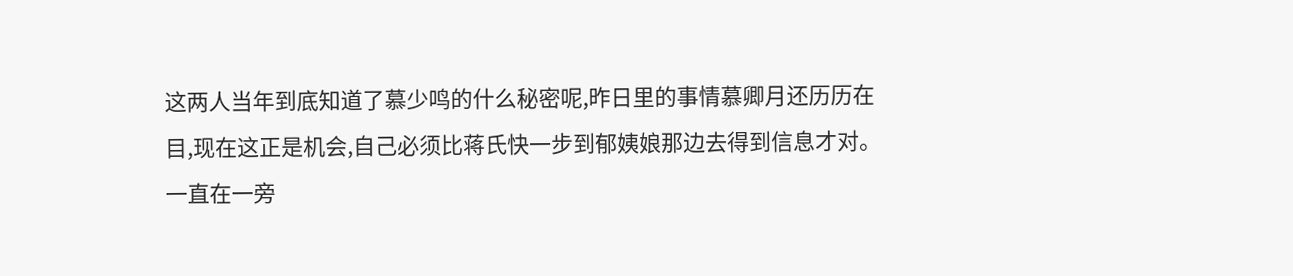这两人当年到底知道了慕少鸣的什么秘密呢,昨日里的事情慕卿月还历历在目,现在这正是机会,自己必须比蒋氏快一步到郁姨娘那边去得到信息才对。
一直在一旁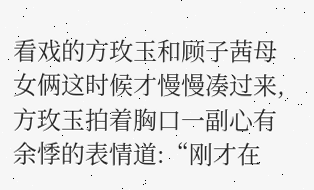看戏的方玫玉和顾子茜母女俩这时候才慢慢凑过来,方玫玉拍着胸口一副心有余悸的表情道:“刚才在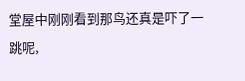堂屋中刚刚看到那鸟还真是吓了一跳呢,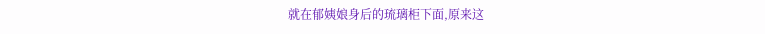就在郁姨娘身后的琉璃柜下面,原来这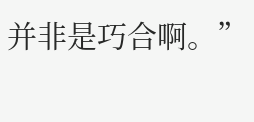并非是巧合啊。”